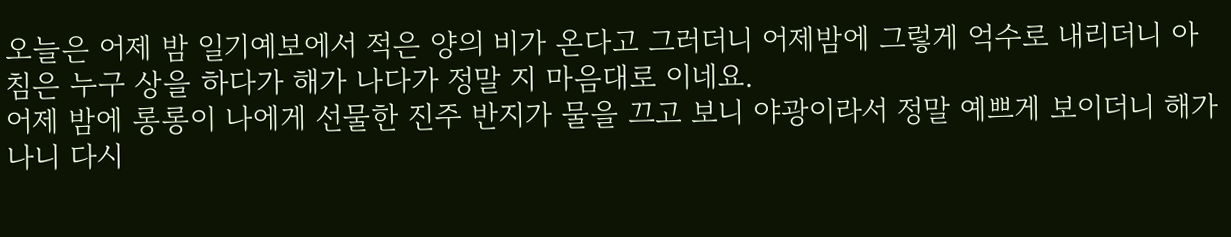오늘은 어제 밤 일기예보에서 적은 양의 비가 온다고 그러더니 어제밤에 그렇게 억수로 내리더니 아침은 누구 상을 하다가 해가 나다가 정말 지 마음대로 이네요.
어제 밤에 롱롱이 나에게 선물한 진주 반지가 물을 끄고 보니 야광이라서 정말 예쁘게 보이더니 해가 나니 다시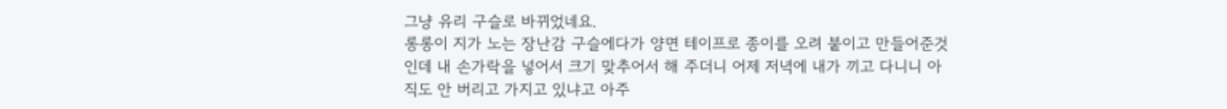그냥 유리 구슬로 바뀌었네요.
롱롱이 지가 노는 장난감 구슬에다가 양면 테이프로 종이를 오려 붙이고 만들어준것인데 내 손가락을 넣어서 크기 맞추어서 해 주더니 어제 저녁에 내가 끼고 다니니 아직도 안 버리고 가지고 있냐고 아주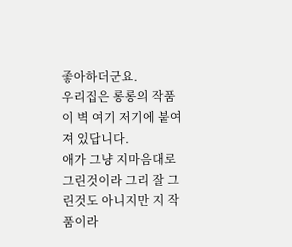좋아하더군요.
우리집은 롱롱의 작품이 벽 여기 저기에 붙여져 있답니다.
애가 그냥 지마음대로 그린것이라 그리 잘 그린것도 아니지만 지 작품이라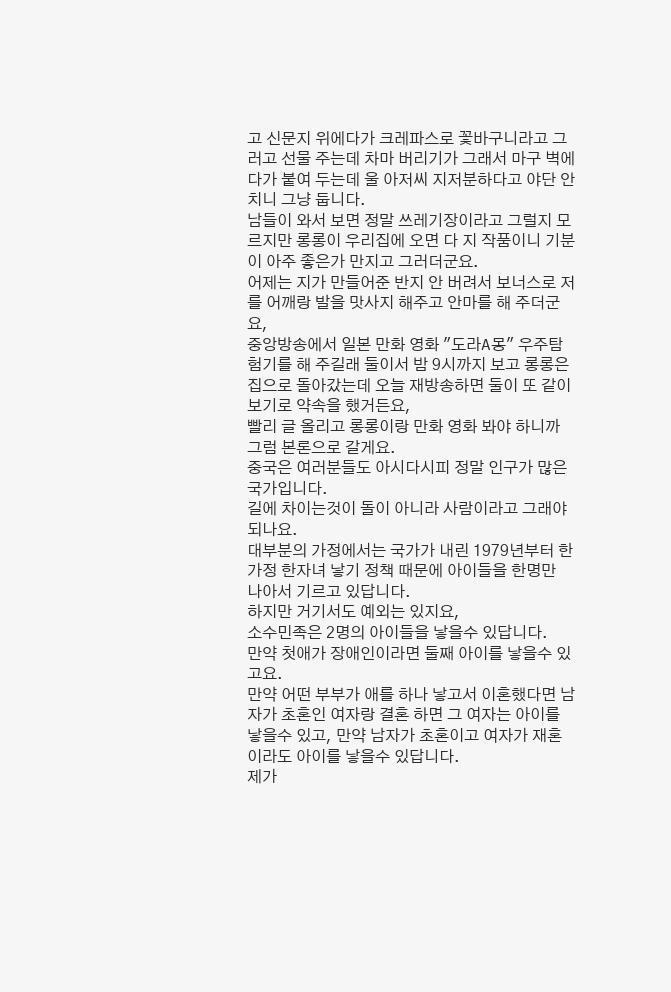고 신문지 위에다가 크레파스로 꽃바구니라고 그러고 선물 주는데 차마 버리기가 그래서 마구 벽에다가 붙여 두는데 울 아저씨 지저분하다고 야단 안 치니 그냥 둡니다.
남들이 와서 보면 정말 쓰레기장이라고 그럴지 모르지만 롱롱이 우리집에 오면 다 지 작품이니 기분이 아주 좋은가 만지고 그러더군요.
어제는 지가 만들어준 반지 안 버려서 보너스로 저를 어깨랑 발을 맛사지 해주고 안마를 해 주더군요,
중앙방송에서 일본 만화 영화 "도라A몽" 우주탐험기를 해 주길래 둘이서 밤 9시까지 보고 롱롱은 집으로 돌아갔는데 오늘 재방송하면 둘이 또 같이 보기로 약속을 했거든요,
빨리 글 올리고 롱롱이랑 만화 영화 봐야 하니까 그럼 본론으로 갈게요.
중국은 여러분들도 아시다시피 정말 인구가 많은 국가입니다.
길에 차이는것이 돌이 아니라 사람이라고 그래야 되나요.
대부분의 가정에서는 국가가 내린 1979년부터 한가정 한자녀 낳기 정책 때문에 아이들을 한명만
나아서 기르고 있답니다.
하지만 거기서도 예외는 있지요,
소수민족은 2명의 아이들을 낳을수 있답니다.
만약 첫애가 장애인이라면 둘째 아이를 낳을수 있고요.
만약 어떤 부부가 애를 하나 낳고서 이혼했다면 남자가 초혼인 여자랑 결혼 하면 그 여자는 아이를 낳을수 있고, 만약 남자가 초혼이고 여자가 재혼이라도 아이를 낳을수 있답니다.
제가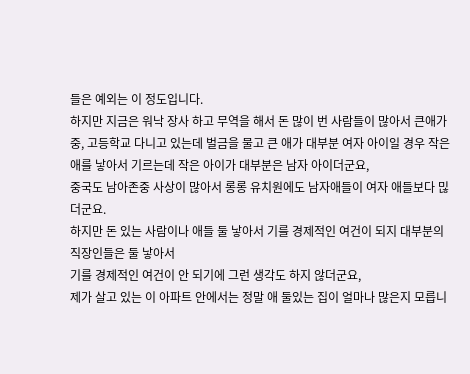들은 예외는 이 정도입니다.
하지만 지금은 워낙 장사 하고 무역을 해서 돈 많이 번 사람들이 많아서 큰애가 중, 고등학교 다니고 있는데 벌금을 물고 큰 애가 대부분 여자 아이일 경우 작은 애를 낳아서 기르는데 작은 아이가 대부분은 남자 아이더군요,
중국도 남아존중 사상이 많아서 롱롱 유치원에도 남자애들이 여자 애들보다 믾더군요.
하지만 돈 있는 사람이나 애들 둘 낳아서 기를 경제적인 여건이 되지 대부분의 직장인들은 둘 낳아서
기를 경제적인 여건이 안 되기에 그런 생각도 하지 않더군요,
제가 살고 있는 이 아파트 안에서는 정말 애 둘있는 집이 얼마나 많은지 모릅니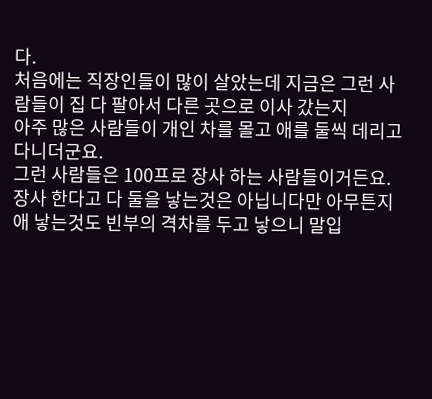다.
처음에는 직장인들이 많이 살았는데 지금은 그런 사람들이 집 다 팔아서 다른 곳으로 이사 갔는지
아주 많은 사람들이 개인 차를 몰고 애를 둘씩 데리고 다니더군요.
그런 사람들은 100프로 장사 하는 사람들이거든요.
장사 한다고 다 둘을 낳는것은 아닙니다만 아무튼지 애 낳는것도 빈부의 격차를 두고 낳으니 말입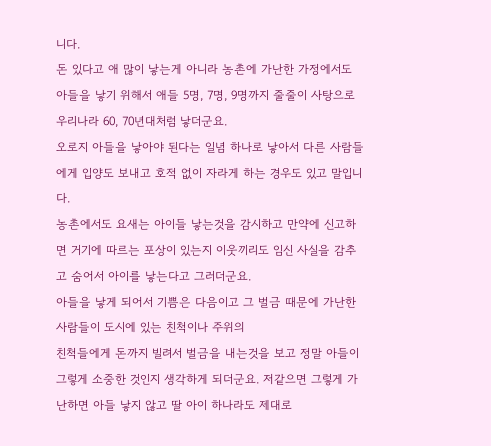니다.
돈 있다고 애 많이 낳는게 아니라 농촌에 가난한 가정에서도 아들을 낳기 위해서 애들 5명, 7명, 9명까지 줄줄이 사탕으로 우리나라 60, 70년대처럼 낳더군요.
오로지 아들을 낳아야 된다는 일념 하나로 낳아서 다른 사람들에게 입양도 보내고 호적 없이 자라게 하는 경우도 있고 말입니다.
농촌에서도 요새는 아이들 낳는것을 감시하고 만약에 신고하면 거기에 따르는 포상이 있는지 이웃끼리도 임신 사실을 감추고 숨어서 아이를 낳는다고 그러더군요.
아들을 낳게 되어서 기쁨은 다음이고 그 벌금 때문에 가난한 사람들이 도시에 있는 친척이나 주위의
친척들에게 돈까지 빌려서 벌금을 내는것을 보고 정말 아들이 그렇게 소중한 것인지 생각하게 되더군요. 저같으면 그렇게 가난하면 아들 낳지 않고 딸 아이 하나라도 제대로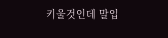키울것인데 말입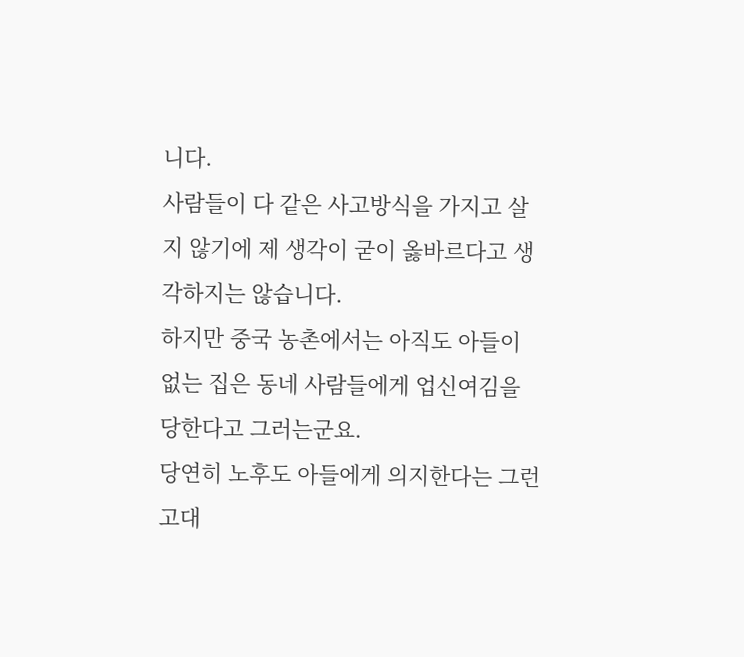니다.
사람들이 다 같은 사고방식을 가지고 살지 않기에 제 생각이 굳이 옳바르다고 생각하지는 않습니다.
하지만 중국 농촌에서는 아직도 아들이 없는 집은 동네 사람들에게 업신여김을 당한다고 그러는군요.
당연히 노후도 아들에게 의지한다는 그런 고대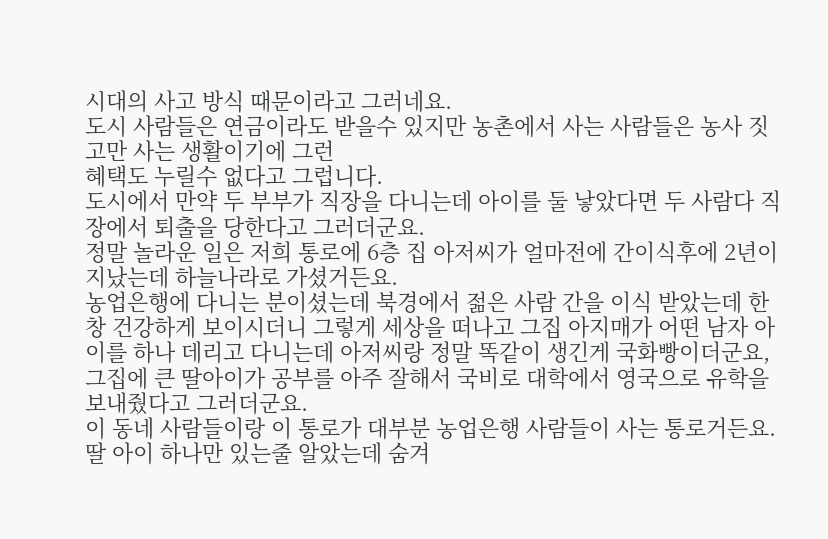시대의 사고 방식 때문이라고 그러네요.
도시 사람들은 연금이라도 받을수 있지만 농촌에서 사는 사람들은 농사 짓고만 사는 생활이기에 그런
혜택도 누릴수 없다고 그럽니다.
도시에서 만약 두 부부가 직장을 다니는데 아이를 둘 낳았다면 두 사람다 직장에서 퇴출을 당한다고 그러더군요.
정말 놀라운 일은 저희 통로에 6층 집 아저씨가 얼마전에 간이식후에 2년이 지났는데 하늘나라로 가셨거든요.
농업은행에 다니는 분이셨는데 북경에서 젊은 사람 간을 이식 받았는데 한창 건강하게 보이시더니 그렇게 세상을 떠나고 그집 아지매가 어떤 남자 아이를 하나 데리고 다니는데 아저씨랑 정말 똑같이 생긴게 국화빵이더군요,
그집에 큰 딸아이가 공부를 아주 잘해서 국비로 대학에서 영국으로 유학을 보내줬다고 그러더군요.
이 동네 사람들이랑 이 통로가 대부분 농업은행 사람들이 사는 통로거든요.
딸 아이 하나만 있는줄 알았는데 숨겨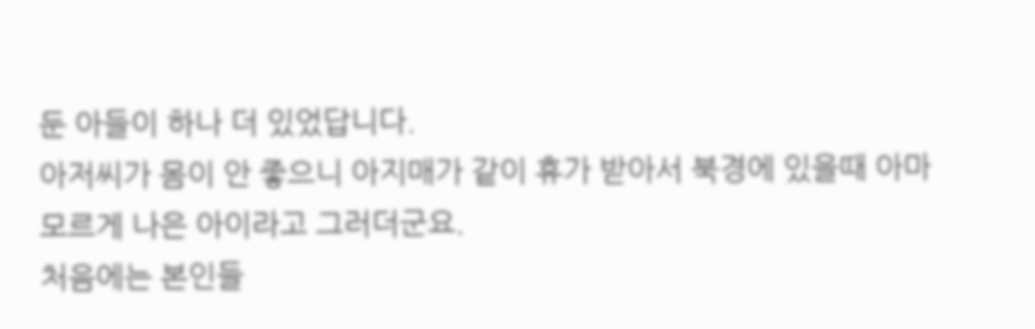둔 아들이 하나 더 있었답니다.
아저씨가 몸이 안 좋으니 아지매가 같이 휴가 받아서 북경에 있을때 아마 모르게 나은 아이라고 그러더군요.
처음에는 본인들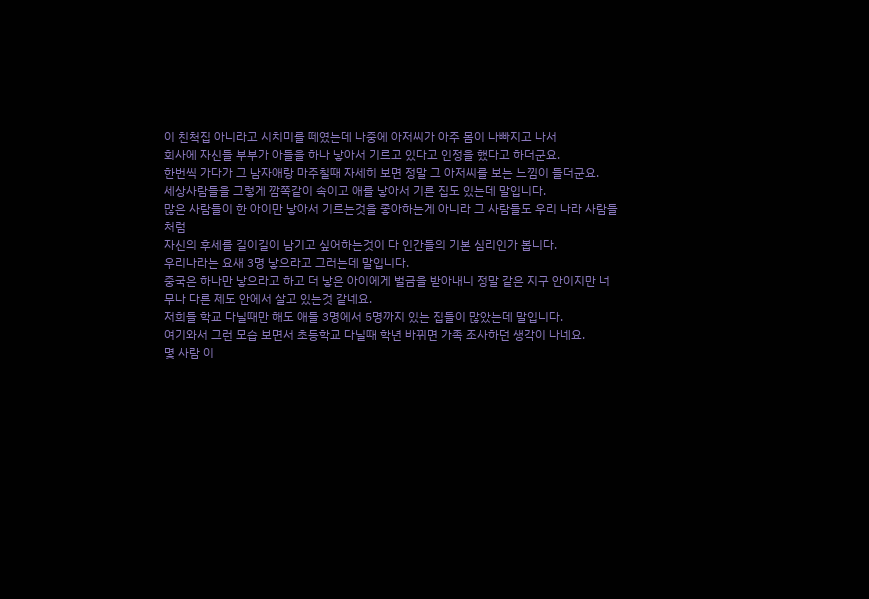이 친척집 아니라고 시치미를 떼였는데 나중에 아저씨가 아주 몸이 나빠지고 나서
회사에 자신들 부부가 아들을 하나 낳아서 기르고 있다고 인정을 했다고 하더군요.
한번씩 가다가 그 남자애랑 마주칠때 자세히 보면 정말 그 아저씨를 보는 느낌이 들더군요.
세상사람들을 그렇게 깜쪽같이 속이고 애를 낳아서 기른 집도 있는데 말입니다.
많은 사람들이 한 아이만 낳아서 기르는것을 좋아하는게 아니라 그 사람들도 우리 나라 사람들 처럼
자신의 후세를 길이길이 남기고 싶어하는것이 다 인간들의 기본 심리인가 봅니다.
우리나라는 요새 3명 낳으라고 그러는데 말입니다.
중국은 하나만 낳으라고 하고 더 낳은 아이에게 벌금을 받아내니 정말 같은 지구 안이지만 너무나 다른 제도 안에서 살고 있는것 같네요.
저희들 학교 다닐때만 해도 애들 3명에서 5명까지 있는 집들이 많았는데 말입니다.
여기와서 그런 모습 보면서 초등학교 다닐때 학년 바뀌면 가족 조사하던 생각이 나네요.
몇 사람 이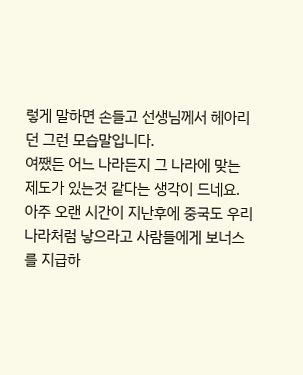렇게 말하면 손들고 선생님께서 헤아리던 그런 모습말입니다.
여쨌든 어느 나라든지 그 나라에 맞는 제도가 있는것 같다는 생각이 드네요.
아주 오랜 시간이 지난후에 중국도 우리나라처럼 낳으라고 사람들에게 보너스를 지급하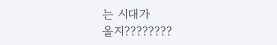는 시대가
올지????????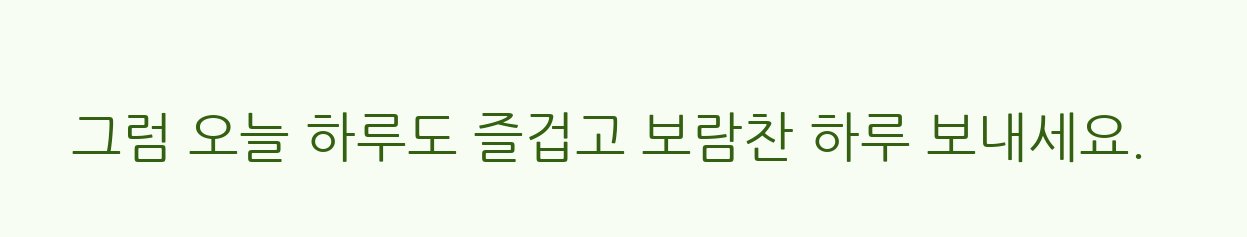그럼 오늘 하루도 즐겁고 보람찬 하루 보내세요.